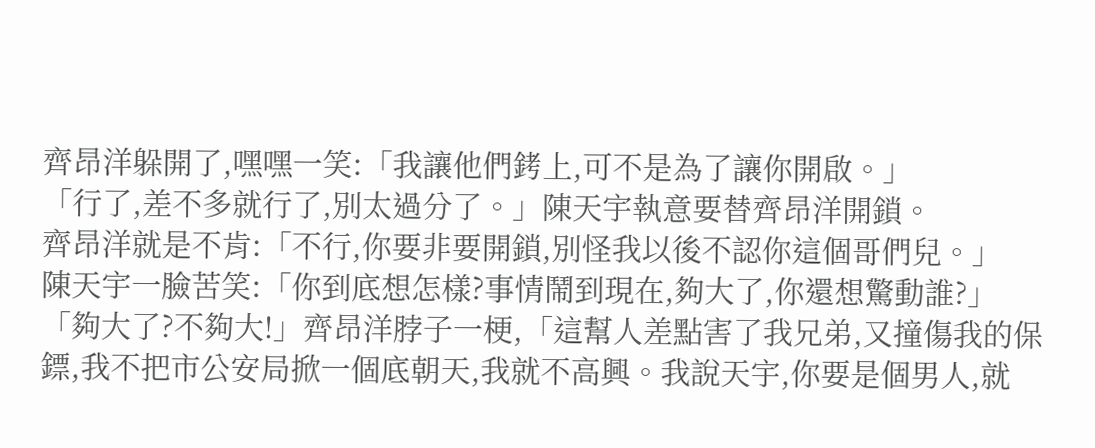齊昂洋躲開了,嘿嘿一笑:「我讓他們銬上,可不是為了讓你開啟。」
「行了,差不多就行了,別太過分了。」陳天宇執意要替齊昂洋開鎖。
齊昂洋就是不肯:「不行,你要非要開鎖,別怪我以後不認你這個哥們兒。」
陳天宇一臉苦笑:「你到底想怎樣?事情鬧到現在,夠大了,你還想驚動誰?」
「夠大了?不夠大!」齊昂洋脖子一梗,「這幫人差點害了我兄弟,又撞傷我的保鏢,我不把市公安局掀一個底朝天,我就不高興。我說天宇,你要是個男人,就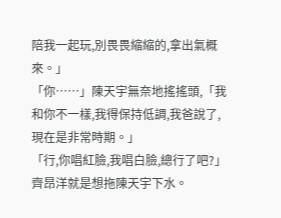陪我一起玩,別畏畏縮縮的,拿出氣概來。」
「你……」陳天宇無奈地搖搖頭,「我和你不一樣,我得保持低調,我爸說了,現在是非常時期。」
「行,你唱紅臉,我唱白臉,總行了吧?」齊昂洋就是想拖陳天宇下水。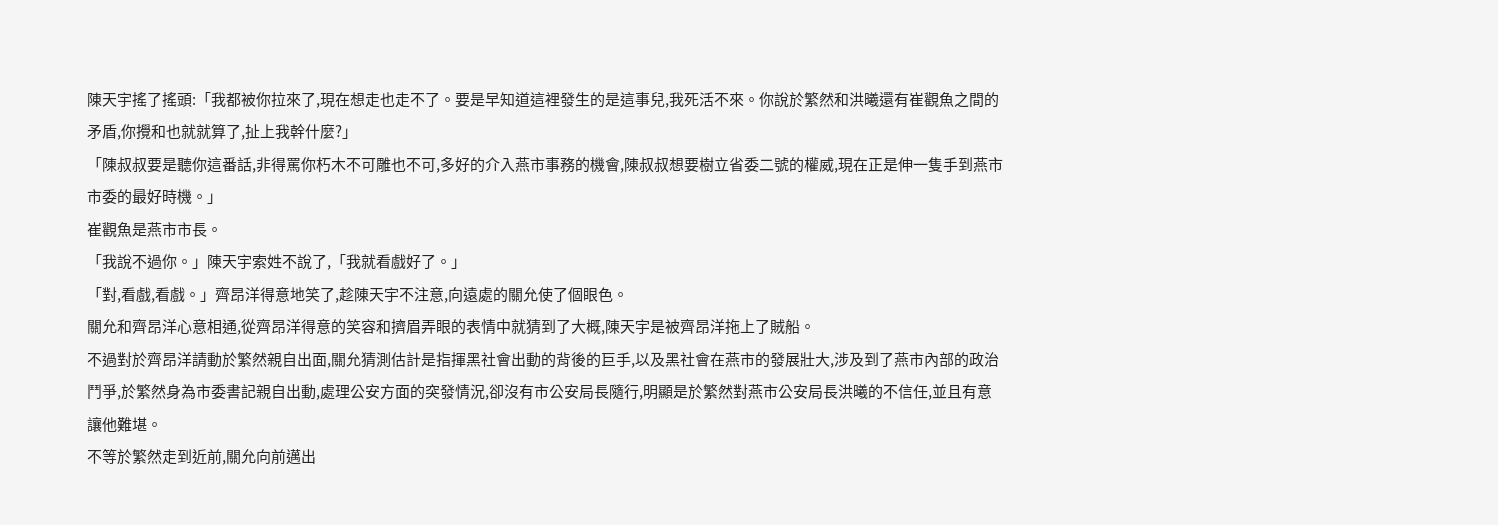陳天宇搖了搖頭:「我都被你拉來了,現在想走也走不了。要是早知道這裡發生的是這事兒,我死活不來。你說於繁然和洪曦還有崔觀魚之間的矛盾,你攪和也就就算了,扯上我幹什麼?」
「陳叔叔要是聽你這番話,非得罵你朽木不可雕也不可,多好的介入燕市事務的機會,陳叔叔想要樹立省委二號的權威,現在正是伸一隻手到燕市市委的最好時機。」
崔觀魚是燕市市長。
「我說不過你。」陳天宇索姓不說了,「我就看戲好了。」
「對,看戲,看戲。」齊昂洋得意地笑了,趁陳天宇不注意,向遠處的關允使了個眼色。
關允和齊昂洋心意相通,從齊昂洋得意的笑容和擠眉弄眼的表情中就猜到了大概,陳天宇是被齊昂洋拖上了賊船。
不過對於齊昂洋請動於繁然親自出面,關允猜測估計是指揮黑社會出動的背後的巨手,以及黑社會在燕市的發展壯大,涉及到了燕市內部的政治鬥爭,於繁然身為市委書記親自出動,處理公安方面的突發情況,卻沒有市公安局長隨行,明顯是於繁然對燕市公安局長洪曦的不信任,並且有意讓他難堪。
不等於繁然走到近前,關允向前邁出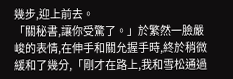幾步,迎上前去。
「關秘書,讓你受驚了。」於繁然一臉嚴峻的表情,在伸手和關允握手時,終於稍微緩和了幾分,「剛才在路上,我和雪松通過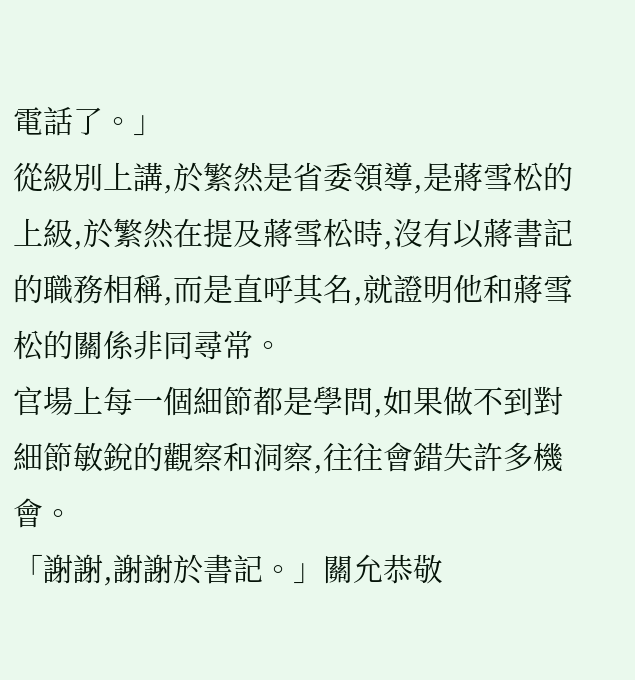電話了。」
從級別上講,於繁然是省委領導,是蔣雪松的上級,於繁然在提及蔣雪松時,沒有以蔣書記的職務相稱,而是直呼其名,就證明他和蔣雪松的關係非同尋常。
官場上每一個細節都是學問,如果做不到對細節敏銳的觀察和洞察,往往會錯失許多機會。
「謝謝,謝謝於書記。」關允恭敬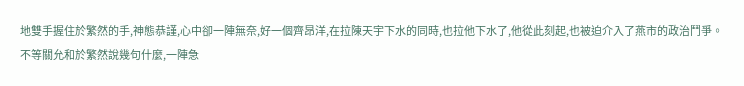地雙手握住於繁然的手,神態恭謹,心中卻一陣無奈,好一個齊昂洋,在拉陳天宇下水的同時,也拉他下水了,他從此刻起,也被迫介入了燕市的政治鬥爭。
不等關允和於繁然說幾句什麼,一陣急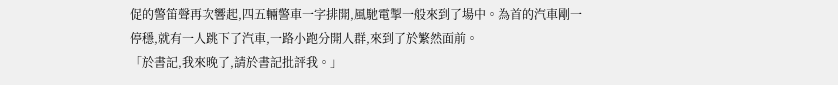促的警笛聲再次響起,四五輛警車一字排開,風馳電掣一般來到了場中。為首的汽車剛一停穩,就有一人跳下了汽車,一路小跑分開人群,來到了於繁然面前。
「於書記,我來晚了,請於書記批評我。」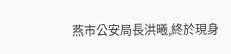燕市公安局長洪曦,終於現身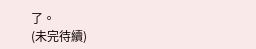了。
(未完待續)